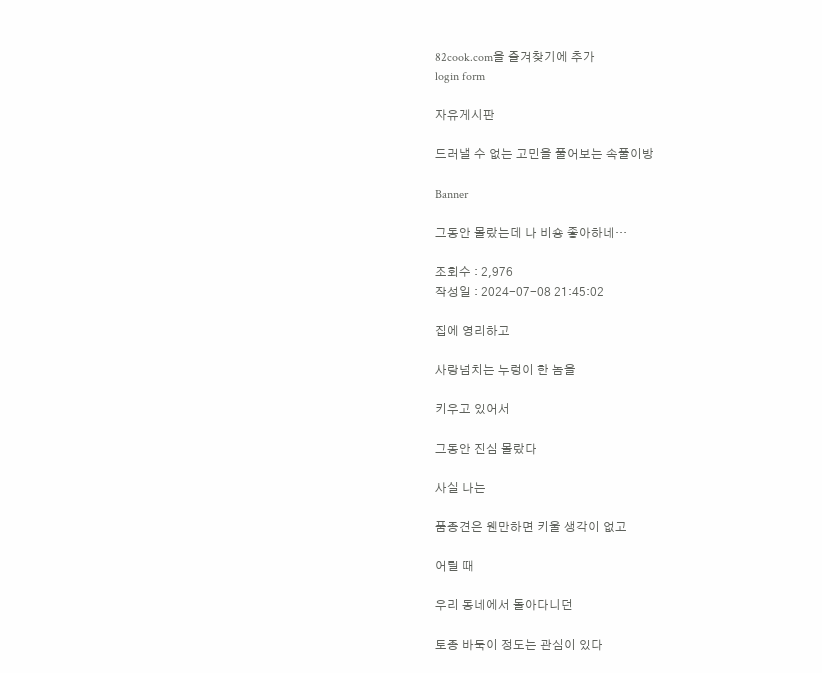82cook.com을 즐겨찾기에 추가
login form

자유게시판

드러낼 수 없는 고민을 풀어보는 속풀이방

Banner

그동안 몰랐는데 나 비숑 좋아하네…

조회수 : 2,976
작성일 : 2024-07-08 21:45:02

집에 영리하고

사랑넘치는 누렁이 한 놈을

키우고 있어서

그동안 진심 몰랐다

사실 나는

품종견은 웬만하면 키울 생각이 없고

어릴 때

우리 동네에서 돌아다니던

토종 바둑이 정도는 관심이 있다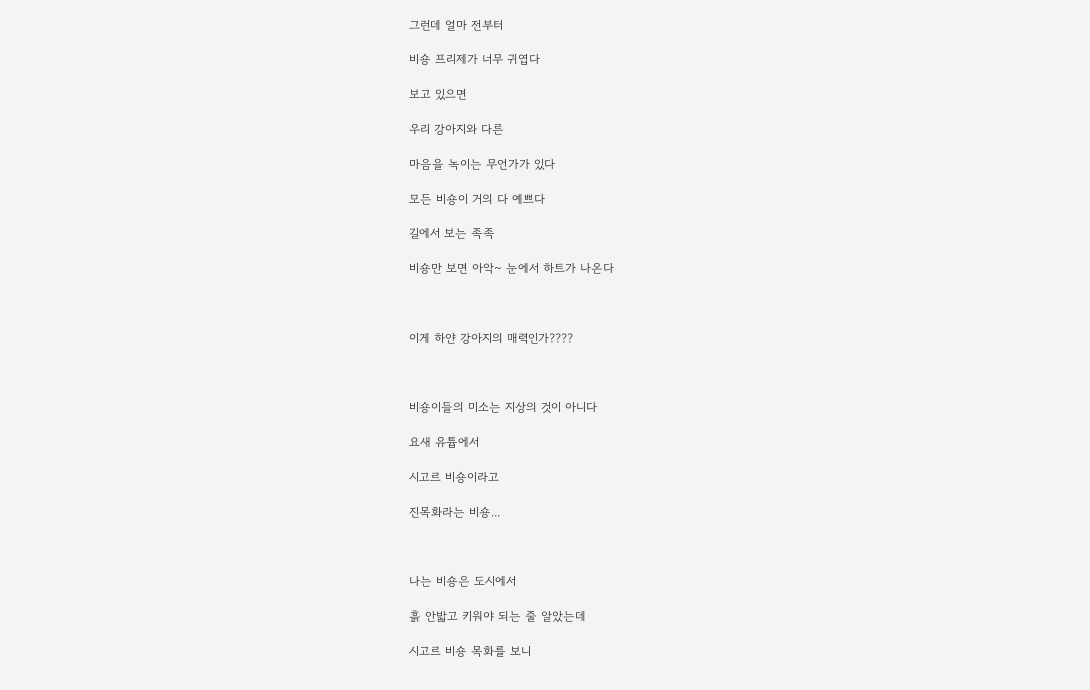그런데 얼마 전부터

비숑 프리제가 너무 귀엽다

보고 있으면

우리 강아지와 다른

마음을 녹이는 무언가가 있다

모든 비숑이 거의 다 예쁘다

길에서 보는 족족

비숑만 보면 아악~ 눈에서 하트가 나온다



이게 하얀 강아지의 매력인가????



비숑이들의 미소는 지상의 것이 아니다

요새 유튭에서

시고르 비숑이라고

진목화라는 비숑...



나는 비숑은 도시에서

흙 안밟고 키워야 되는 줄 알았는데

시고르 비숑 목화를 보니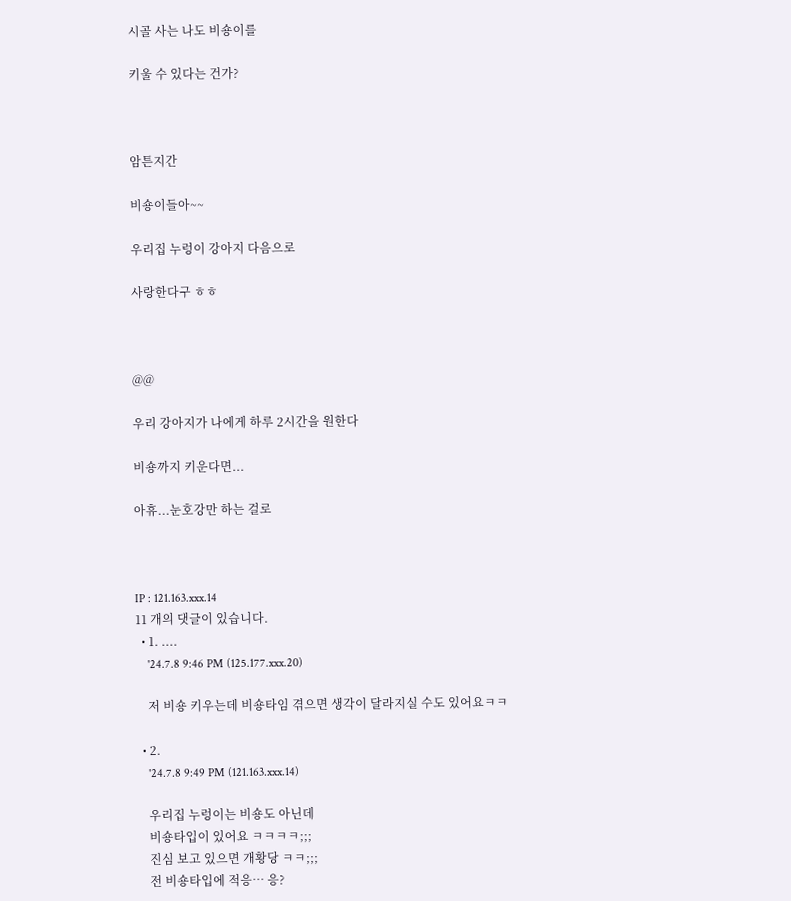시골 사는 나도 비숑이를

키울 수 있다는 건가?



암튼지간

비숑이들아~~

우리집 누렁이 강아지 다음으로

사랑한다구 ㅎㅎ



@@

우리 강아지가 나에게 하루 2시간을 원한다

비숑까지 키운다면...

아휴...눈호강만 하는 걸로



IP : 121.163.xxx.14
11 개의 댓글이 있습니다.
  • 1. ....
    '24.7.8 9:46 PM (125.177.xxx.20)

    저 비숑 키우는데 비숑타임 겪으면 생각이 달라지실 수도 있어요ㅋㅋ

  • 2.
    '24.7.8 9:49 PM (121.163.xxx.14)

    우리집 누렁이는 비숑도 아닌데
    비숑타입이 있어요 ㅋㅋㅋㅋ;;;
    진심 보고 있으면 개황당 ㅋㅋ;;;
    전 비숑타입에 적응… 응?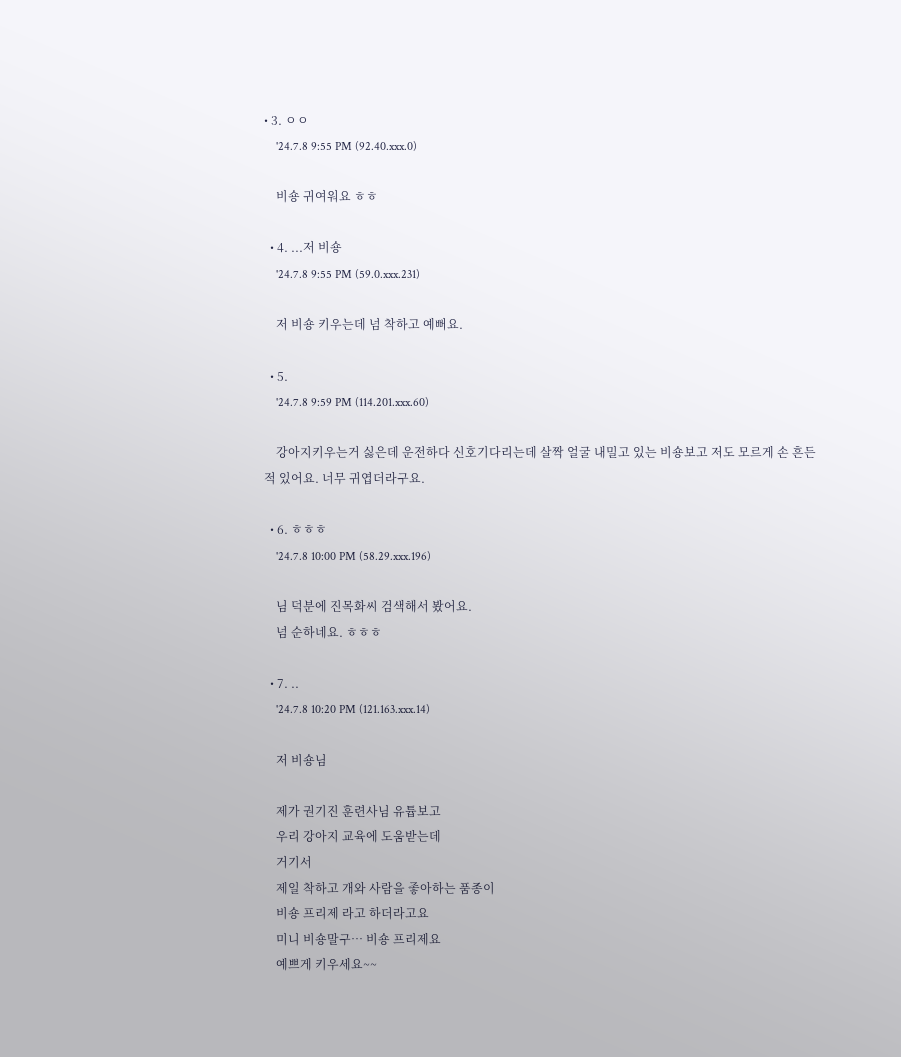• 3. ㅇㅇ
    '24.7.8 9:55 PM (92.40.xxx.0)

    비숑 귀여워요 ㅎㅎ

  • 4. ...저 비숑
    '24.7.8 9:55 PM (59.0.xxx.231)

    저 비숑 키우는데 넘 착하고 예뻐요.

  • 5.
    '24.7.8 9:59 PM (114.201.xxx.60)

    강아지키우는거 싫은데 운전하다 신호기다리는데 살짝 얼굴 내밀고 있는 비숑보고 저도 모르게 손 흔든적 있어요. 너무 귀엽더라구요.

  • 6. ㅎㅎㅎ
    '24.7.8 10:00 PM (58.29.xxx.196)

    님 덕분에 진목화씨 검색해서 봤어요.
    넘 순하네요. ㅎㅎㅎ

  • 7. ..
    '24.7.8 10:20 PM (121.163.xxx.14)

    저 비숑님

    제가 권기진 훈련사님 유튭보고
    우리 강아지 교육에 도움받는데
    거기서
    제일 착하고 개와 사람을 좋아하는 품종이
    비숑 프리제 라고 하더라고요
    미니 비숑말구… 비숑 프리제요
    예쁘게 키우세요~~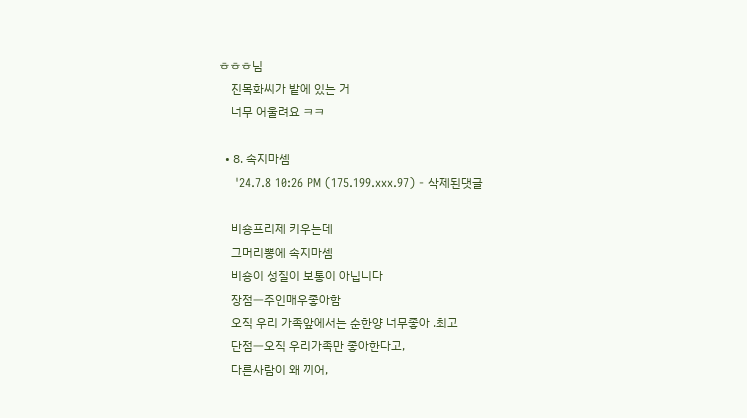ㅎㅎㅎ님
    진목화씨가 밭에 있는 거
    너무 어울려요 ㅋㅋ

  • 8. 속지마셈
    '24.7.8 10:26 PM (175.199.xxx.97) - 삭제된댓글

    비숑프리제 키우는데
    그머리뽕에 속지마셈
    비숑이 성질이 보통이 아닙니다
    장점ㅡ주인매우좋아함
    오직 우리 가족앞에서는 순한양 너무좋아 .최고
    단점ㅡ오직 우리가족만 좋아한다고,
    다른사람이 왜 끼어,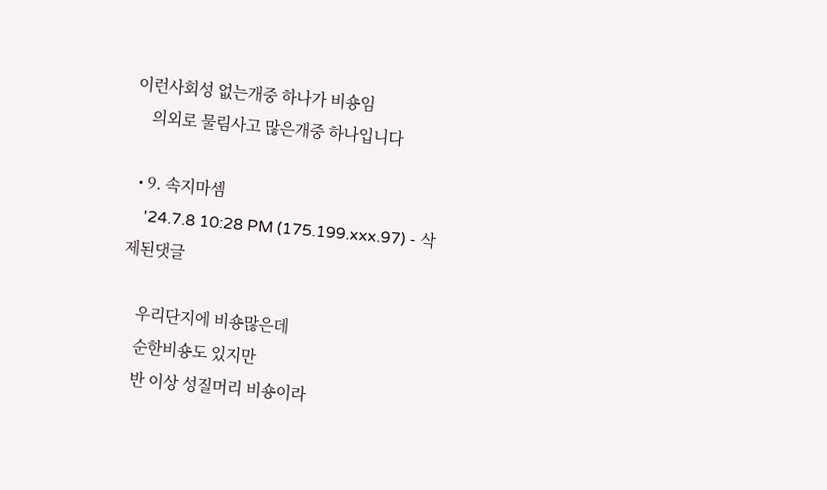이런사회성 없는개중 하나가 비숑임
    의외로 물림사고 많은개중 하나입니다

  • 9. 속지마셈
    '24.7.8 10:28 PM (175.199.xxx.97) - 삭제된댓글

    우리단지에 비숑많은데
    순한비숑도 있지만
    반 이상 성질머리 비숑이라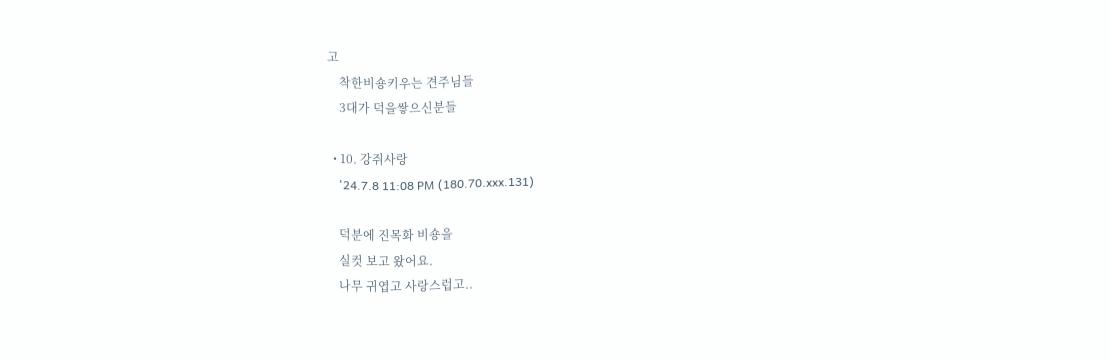고
    착한비숑키우는 견주님들
    3대가 덕을쌓으신분들

  • 10. 강쥐사랑
    '24.7.8 11:08 PM (180.70.xxx.131)

    덕분에 진목화 비숑을
    실컷 보고 왔어요.
    나무 귀엽고 사랑스럽고..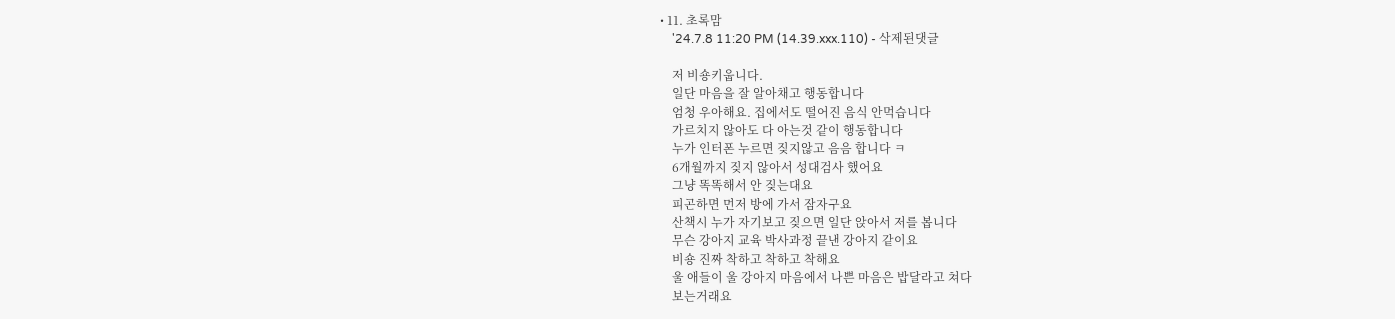• 11. 초록맘
    '24.7.8 11:20 PM (14.39.xxx.110) - 삭제된댓글

    저 비숑키웁니다.
    일단 마음을 잘 알아채고 행동합니다
    엄청 우아해요. 집에서도 떨어진 음식 안먹습니다
    가르치지 않아도 다 아는것 같이 행동합니다
    누가 인터폰 누르면 짖지않고 음음 합니다 ㅋ
    6개월까지 짖지 않아서 성대검사 했어요
    그냥 똑똑해서 안 짖는대요
    피곤하면 먼저 방에 가서 잠자구요
    산책시 누가 자기보고 짖으면 일단 앉아서 저를 봅니다
    무슨 강아지 교육 박사과정 끝낸 강아지 같이요
    비숑 진짜 착하고 착하고 착해요
    울 애들이 울 강아지 마음에서 나쁜 마음은 밥달라고 쳐다
    보는거래요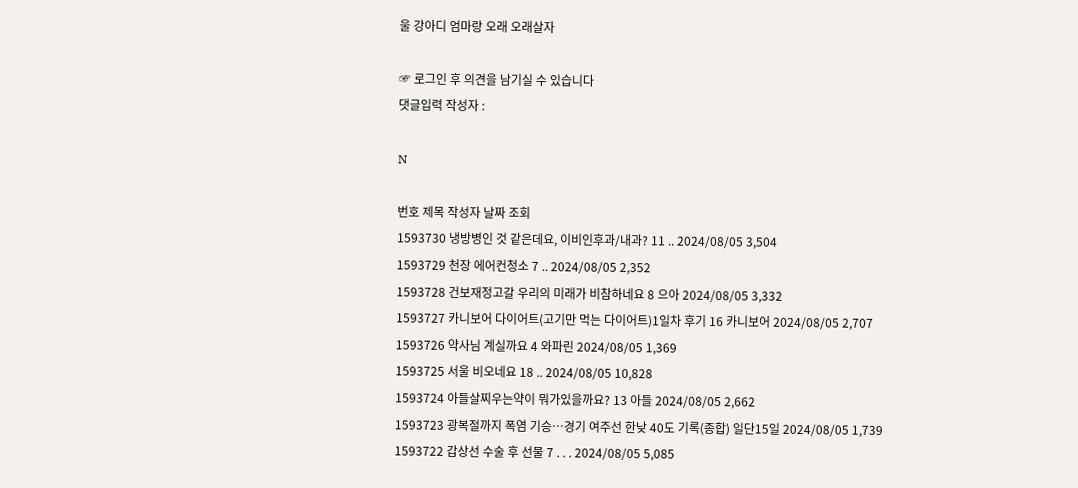울 강아디 엄마랑 오래 오래살자

☞ 로그인 후 의견을 남기실 수 있습니다
댓글입력 작성자 :

N

번호 제목 작성자 날짜 조회
1593730 냉방병인 것 같은데요, 이비인후과/내과? 11 .. 2024/08/05 3,504
1593729 천장 에어컨청소 7 .. 2024/08/05 2,352
1593728 건보재정고갈 우리의 미래가 비참하네요 8 으아 2024/08/05 3,332
1593727 카니보어 다이어트(고기만 먹는 다이어트)1일차 후기 16 카니보어 2024/08/05 2,707
1593726 약사님 계실까요 4 와파린 2024/08/05 1,369
1593725 서울 비오네요 18 .. 2024/08/05 10,828
1593724 아들살찌우는약이 뭐가있을까요? 13 아들 2024/08/05 2,662
1593723 광복절까지 폭염 기승…경기 여주선 한낮 40도 기록(종합) 일단15일 2024/08/05 1,739
1593722 갑상선 수술 후 선물 7 . . . 2024/08/05 5,085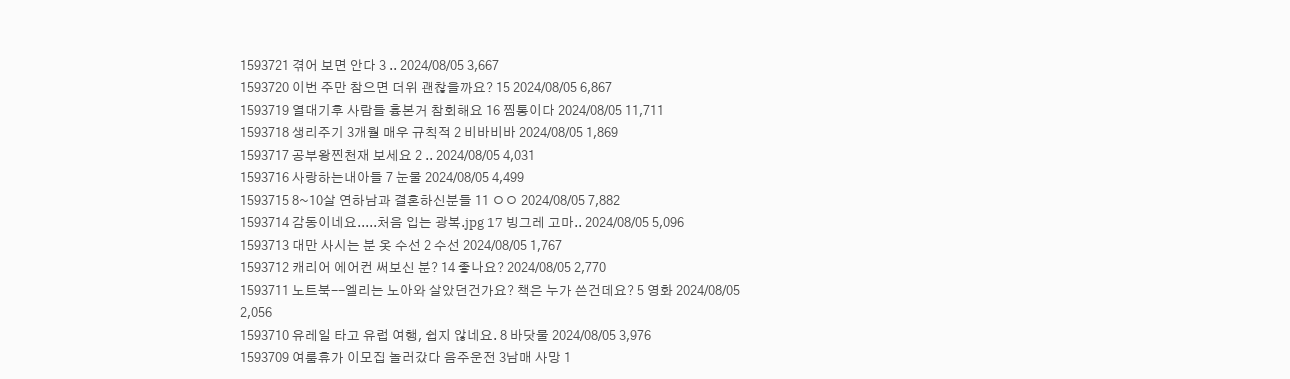1593721 겪어 보면 안다 3 .. 2024/08/05 3,667
1593720 이번 주만 참으면 더위 괜찮을까요? 15 2024/08/05 6,867
1593719 열대기후 사람들 흉본거 참회해요 16 찜통이다 2024/08/05 11,711
1593718 생리주기 3개월 매우 규칙적 2 비바비바 2024/08/05 1,869
1593717 공부왕찐천재 보세요 2 .. 2024/08/05 4,031
1593716 사랑하는내아들 7 눈물 2024/08/05 4,499
1593715 8~10살 연하남과 결혼하신분들 11 ㅇㅇ 2024/08/05 7,882
1593714 감동이네요.....처음 입는 광복.jpg 17 빙그레 고마.. 2024/08/05 5,096
1593713 대만 사시는 분 옷 수선 2 수선 2024/08/05 1,767
1593712 캐리어 에어컨 써보신 분? 14 좋나요? 2024/08/05 2,770
1593711 노트북--엘리는 노아와 살았던건가요? 책은 누가 쓴건데요? 5 영화 2024/08/05 2,056
1593710 유레일 타고 유럽 여행, 쉽지 않네요. 8 바닷물 2024/08/05 3,976
1593709 여룸휴가 이모집 놀러갔다 음주운전 3남매 사망 1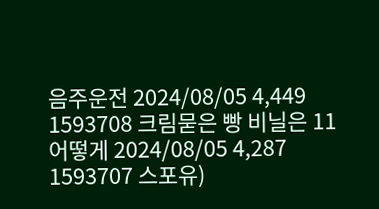음주운전 2024/08/05 4,449
1593708 크림묻은 빵 비닐은 11 어떻게 2024/08/05 4,287
1593707 스포유)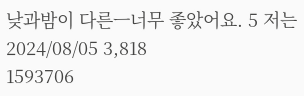낮과밤이 다른ㅡ너무 좋았어요. 5 저는 2024/08/05 3,818
1593706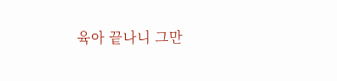육아 끝나니 그만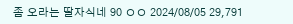좀 오라는 딸자식네 90 ㅇㅇ 2024/08/05 29,791